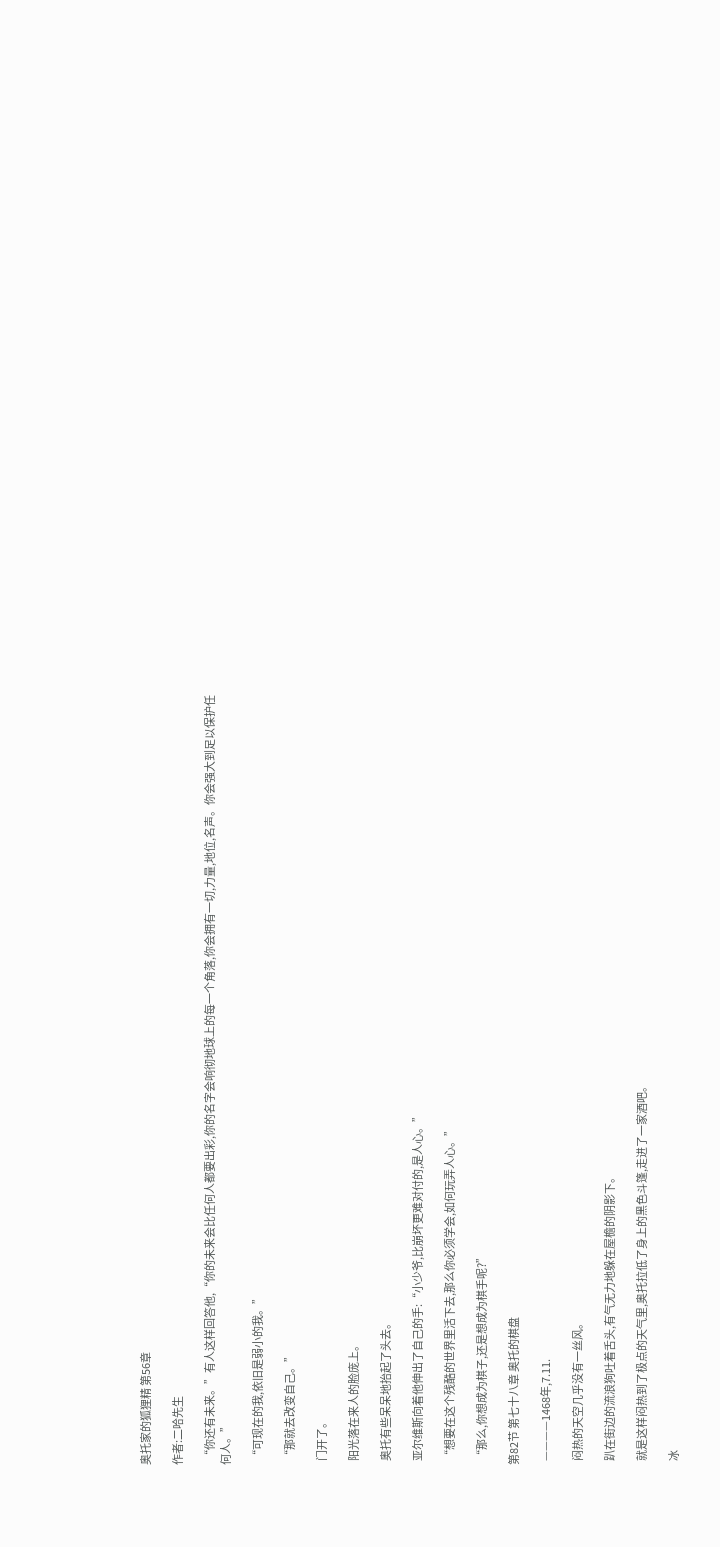奥托家的狐狸精 第56章

作者:二哈先生

  “你还有未来。”有人这样回答他,“你的未来会比任何人都要出彩,你的名字会响彻地球上的每一个角落,你会拥有一切,力量,地位,名声。你会强大到足以保护任何人。”

  “可现在的我,依旧是弱小的我。”

  “那就去改变自己。”

  门开了。

  阳光落在来人的脸庞上。

  奥托有些呆呆地抬起了头去。

  亚尔维斯向着他伸出了自己的手:“小少爷,比崩坏更难对付的,是人心。”

  “想要在这个残酷的世界里活下去,那么你必须学会,如何玩弄人心。”

  “那么,你想成为棋子,还是想成为棋手呢?”

第82节 第七十八章 奥托的棋盘

  ————1468年,7.11.

  闷热的天空几乎没有一丝风。

  趴在街边的流浪狗吐着舌头,有气无力地躲在屋檐的阴影下。

  就是这样闷热到了极点的天气里,奥托拉低了身上的黑色斗篷,走进了一家酒吧。

  冰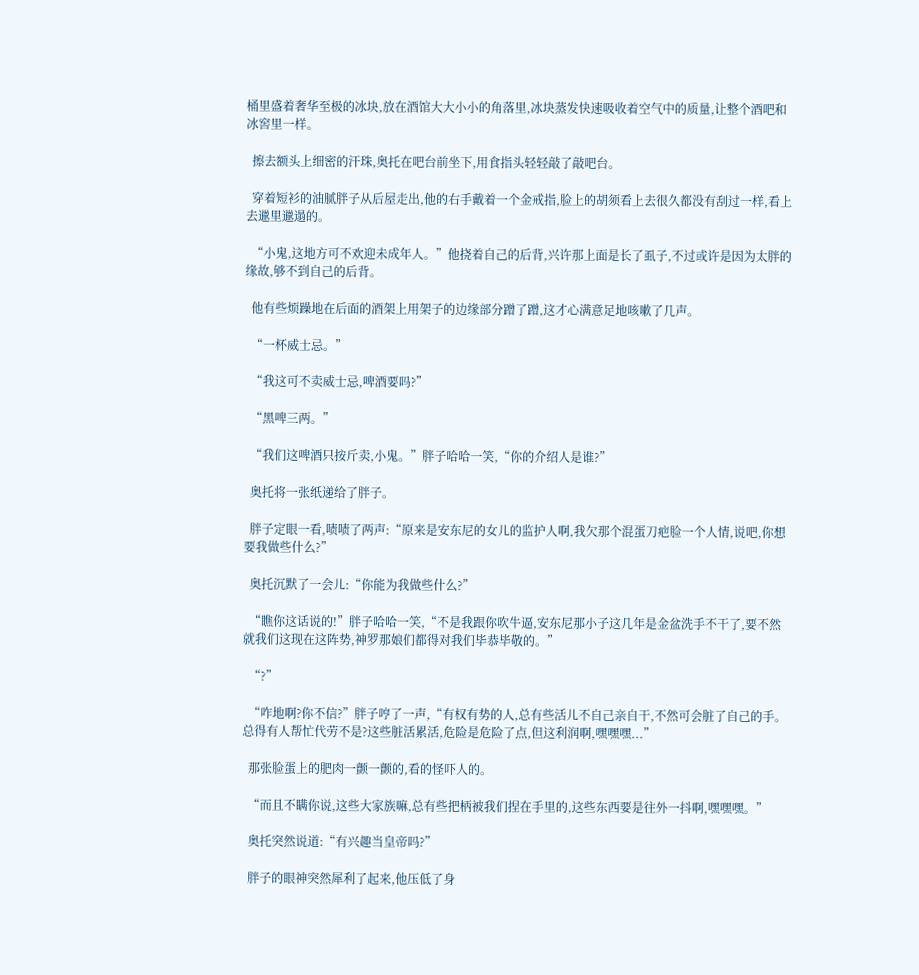桶里盛着奢华至极的冰块,放在酒馆大大小小的角落里,冰块蒸发快速吸收着空气中的质量,让整个酒吧和冰窖里一样。

  擦去额头上细密的汗珠,奥托在吧台前坐下,用食指头轻轻敲了敲吧台。

  穿着短衫的油腻胖子从后屋走出,他的右手戴着一个金戒指,脸上的胡须看上去很久都没有刮过一样,看上去邋里邋遢的。

  “小鬼,这地方可不欢迎未成年人。”他挠着自己的后背,兴许那上面是长了虱子,不过或许是因为太胖的缘故,够不到自己的后背。

  他有些烦躁地在后面的酒架上用架子的边缘部分蹭了蹭,这才心满意足地咳嗽了几声。

  “一杯威士忌。”

  “我这可不卖威士忌,啤酒要吗?”

  “黑啤三两。”

  “我们这啤酒只按斤卖,小鬼。”胖子哈哈一笑,“你的介绍人是谁?”

  奥托将一张纸递给了胖子。

  胖子定眼一看,啧啧了两声:“原来是安东尼的女儿的监护人啊,我欠那个混蛋刀疤脸一个人情,说吧,你想要我做些什么?”

  奥托沉默了一会儿:“你能为我做些什么?”

  “瞧你这话说的!”胖子哈哈一笑,“不是我跟你吹牛逼,安东尼那小子这几年是金盆洗手不干了,要不然就我们这现在这阵势,神罗那娘们都得对我们毕恭毕敬的。”

  “?”

  “咋地啊?你不信?”胖子哼了一声,“有权有势的人,总有些活儿不自己亲自干,不然可会脏了自己的手。总得有人帮忙代劳不是?这些脏活累活,危险是危险了点,但这利润啊,嘿嘿嘿...”

  那张脸蛋上的肥肉一颤一颤的,看的怪吓人的。

  “而且不瞒你说,这些大家族嘛,总有些把柄被我们捏在手里的,这些东西要是往外一抖啊,嘿嘿嘿。”

  奥托突然说道:“有兴趣当皇帝吗?”

  胖子的眼神突然犀利了起来,他压低了身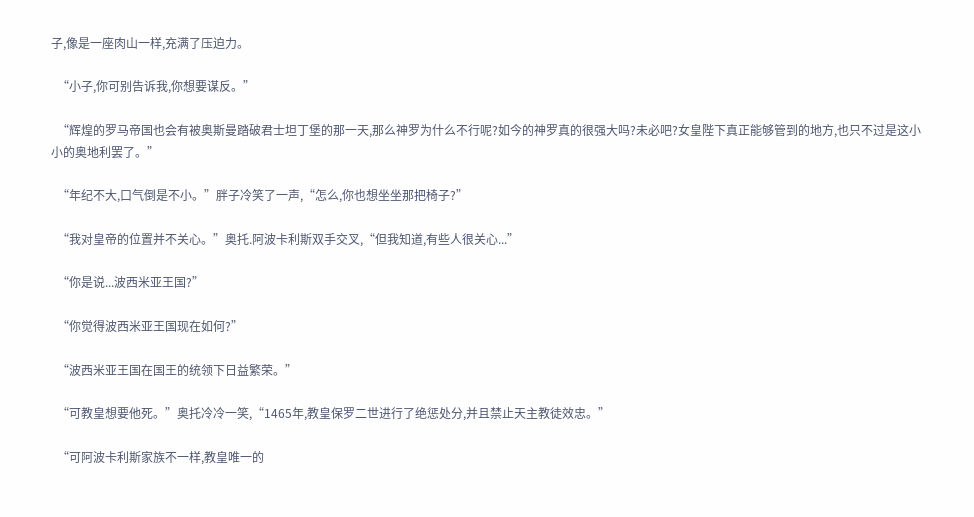子,像是一座肉山一样,充满了压迫力。

  “小子,你可别告诉我,你想要谋反。”

  “辉煌的罗马帝国也会有被奥斯曼踏破君士坦丁堡的那一天,那么神罗为什么不行呢?如今的神罗真的很强大吗?未必吧?女皇陛下真正能够管到的地方,也只不过是这小小的奥地利罢了。”

  “年纪不大,口气倒是不小。”胖子冷笑了一声,“怎么,你也想坐坐那把椅子?”

  “我对皇帝的位置并不关心。”奥托.阿波卡利斯双手交叉,“但我知道,有些人很关心...”

  “你是说...波西米亚王国?”

  “你觉得波西米亚王国现在如何?”

  “波西米亚王国在国王的统领下日益繁荣。”

  “可教皇想要他死。”奥托冷冷一笑,“1465年,教皇保罗二世进行了绝惩处分,并且禁止天主教徒效忠。”

  “可阿波卡利斯家族不一样,教皇唯一的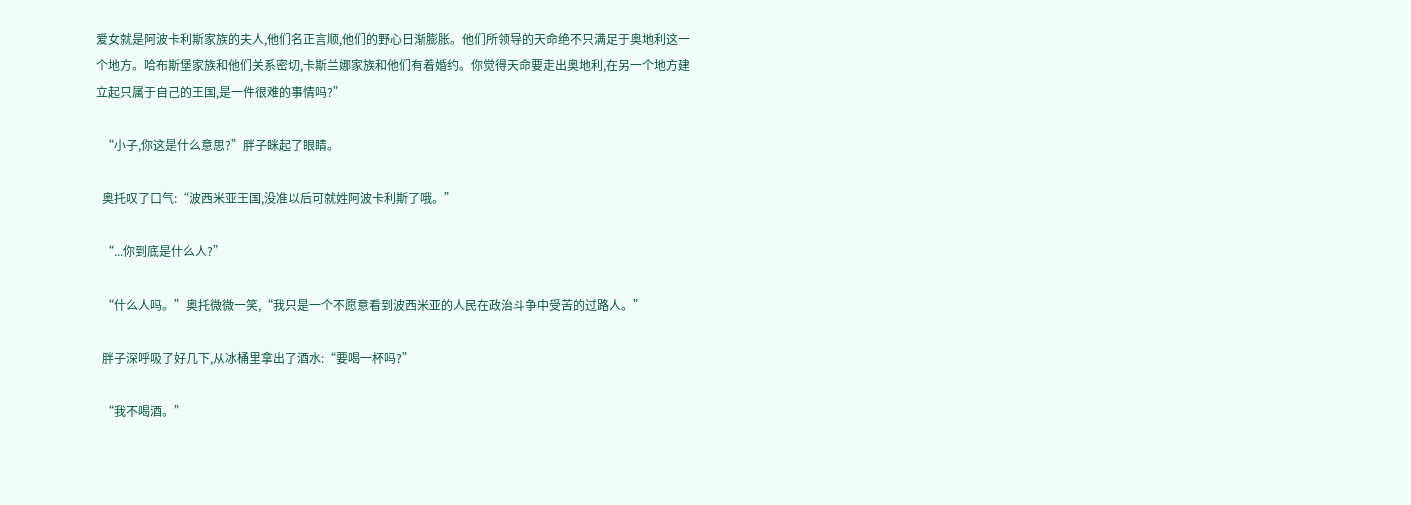爱女就是阿波卡利斯家族的夫人,他们名正言顺,他们的野心日渐膨胀。他们所领导的天命绝不只满足于奥地利这一个地方。哈布斯堡家族和他们关系密切,卡斯兰娜家族和他们有着婚约。你觉得天命要走出奥地利,在另一个地方建立起只属于自己的王国,是一件很难的事情吗?”

  “小子,你这是什么意思?”胖子眯起了眼睛。

  奥托叹了口气:“波西米亚王国,没准以后可就姓阿波卡利斯了哦。”

  “...你到底是什么人?”

  “什么人吗。”奥托微微一笑,“我只是一个不愿意看到波西米亚的人民在政治斗争中受苦的过路人。”

  胖子深呼吸了好几下,从冰桶里拿出了酒水:“要喝一杯吗?”

  “我不喝酒。”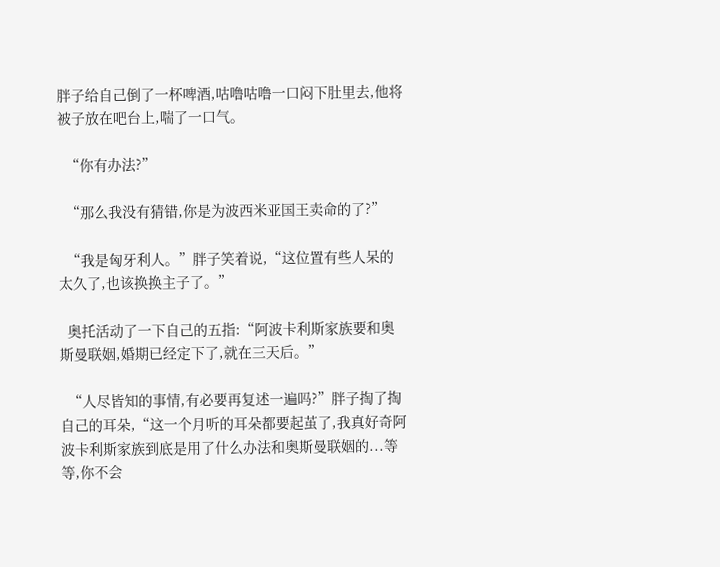胖子给自己倒了一杯啤酒,咕噜咕噜一口闷下肚里去,他将被子放在吧台上,喘了一口气。

  “你有办法?”

  “那么我没有猜错,你是为波西米亚国王卖命的了?”

  “我是匈牙利人。”胖子笑着说,“这位置有些人呆的太久了,也该换换主子了。”

  奥托活动了一下自己的五指:“阿波卡利斯家族要和奥斯曼联姻,婚期已经定下了,就在三天后。”

  “人尽皆知的事情,有必要再复述一遍吗?”胖子掏了掏自己的耳朵,“这一个月听的耳朵都要起茧了,我真好奇阿波卡利斯家族到底是用了什么办法和奥斯曼联姻的...等等,你不会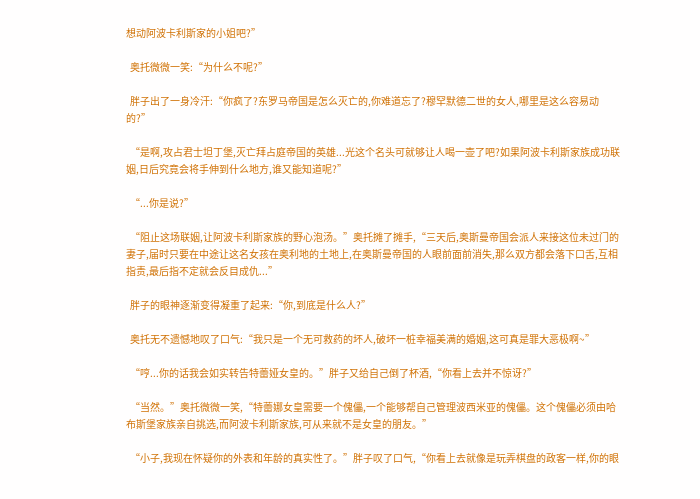想动阿波卡利斯家的小姐吧?”

  奥托微微一笑:“为什么不呢?”

  胖子出了一身冷汗:“你疯了?东罗马帝国是怎么灭亡的,你难道忘了?穆罕默德二世的女人,哪里是这么容易动的?”

  “是啊,攻占君士坦丁堡,灭亡拜占庭帝国的英雄...光这个名头可就够让人喝一壶了吧?如果阿波卡利斯家族成功联姻,日后究竟会将手伸到什么地方,谁又能知道呢?”

  “...你是说?”

  “阻止这场联姻,让阿波卡利斯家族的野心泡汤。”奥托摊了摊手,“三天后,奥斯曼帝国会派人来接这位未过门的妻子,届时只要在中途让这名女孩在奥利地的土地上,在奥斯曼帝国的人眼前面前消失,那么双方都会落下口舌,互相指责,最后指不定就会反目成仇...”

  胖子的眼神逐渐变得凝重了起来:“你,到底是什么人?”

  奥托无不遗憾地叹了口气:“我只是一个无可救药的坏人,破坏一桩幸福美满的婚姻,这可真是罪大恶极啊~”

  “哼...你的话我会如实转告特蕾娅女皇的。”胖子又给自己倒了杯酒,“你看上去并不惊讶?”

  “当然。”奥托微微一笑,“特蕾娜女皇需要一个傀儡,一个能够帮自己管理波西米亚的傀儡。这个傀儡必须由哈布斯堡家族亲自挑选,而阿波卡利斯家族,可从来就不是女皇的朋友。”

  “小子,我现在怀疑你的外表和年龄的真实性了。”胖子叹了口气,“你看上去就像是玩弄棋盘的政客一样,你的眼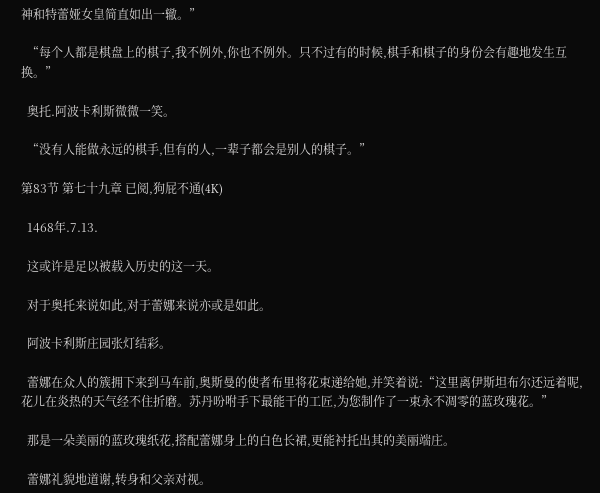神和特蕾娅女皇简直如出一辙。”

  “每个人都是棋盘上的棋子,我不例外,你也不例外。只不过有的时候,棋手和棋子的身份会有趣地发生互换。”

  奥托.阿波卡利斯微微一笑。

  “没有人能做永远的棋手,但有的人,一辈子都会是别人的棋子。”

第83节 第七十九章 已阅,狗屁不通(4K)

  1468年.7.13.

  这或许是足以被载入历史的这一天。

  对于奥托来说如此,对于蕾娜来说亦或是如此。

  阿波卡利斯庄园张灯结彩。

  蕾娜在众人的簇拥下来到马车前,奥斯曼的使者布里将花束递给她,并笑着说:“这里离伊斯坦布尔还远着呢,花儿在炎热的天气经不住折磨。苏丹吩咐手下最能干的工匠,为您制作了一束永不凋零的蓝玫瑰花。”

  那是一朵美丽的蓝玫瑰纸花,搭配蕾娜身上的白色长裙,更能衬托出其的美丽端庄。

  蕾娜礼貌地道谢,转身和父亲对视。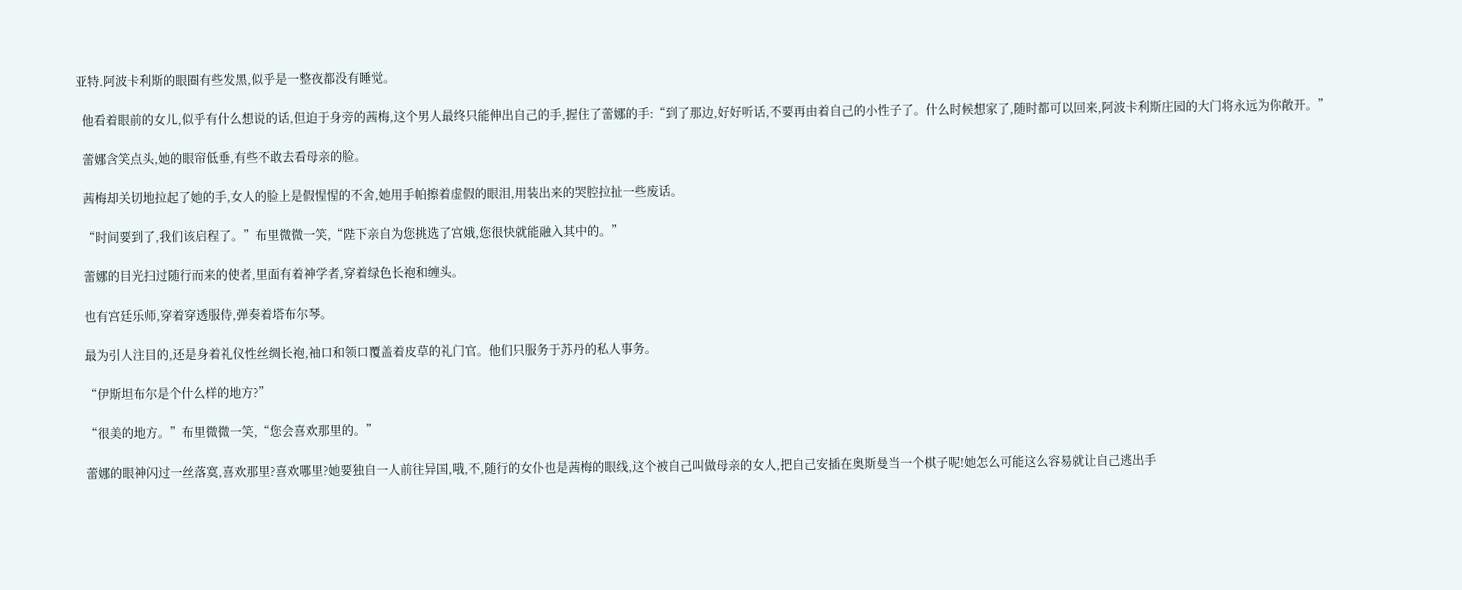亚特.阿波卡利斯的眼圈有些发黑,似乎是一整夜都没有睡觉。

  他看着眼前的女儿,似乎有什么想说的话,但迫于身旁的茜梅,这个男人最终只能伸出自己的手,握住了蕾娜的手:“到了那边,好好听话,不要再由着自己的小性子了。什么时候想家了,随时都可以回来,阿波卡利斯庄园的大门将永远为你敞开。”

  蕾娜含笑点头,她的眼帘低垂,有些不敢去看母亲的脸。

  茜梅却关切地拉起了她的手,女人的脸上是假惺惺的不舍,她用手帕擦着虚假的眼泪,用装出来的哭腔拉扯一些废话。

  “时间要到了,我们该启程了。”布里微微一笑,“陛下亲自为您挑选了宫娥,您很快就能融入其中的。”

  蕾娜的目光扫过随行而来的使者,里面有着神学者,穿着绿色长袍和缠头。

  也有宫廷乐师,穿着穿透服侍,弹奏着塔布尔琴。

  最为引人注目的,还是身着礼仪性丝绸长袍,袖口和领口覆盖着皮草的礼门官。他们只服务于苏丹的私人事务。

  “伊斯坦布尔是个什么样的地方?”

  “很美的地方。”布里微微一笑,“您会喜欢那里的。”

  蕾娜的眼神闪过一丝落寞,喜欢那里?喜欢哪里?她要独自一人前往异国,哦,不,随行的女仆也是茜梅的眼线,这个被自己叫做母亲的女人,把自己安插在奥斯曼当一个棋子呢!她怎么可能这么容易就让自己逃出手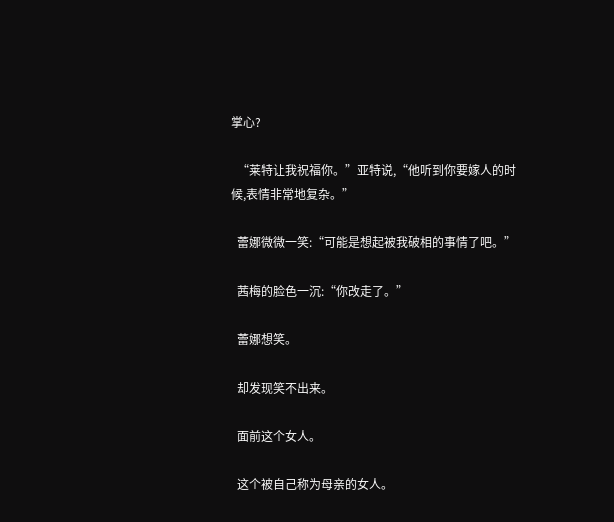掌心?

  “莱特让我祝福你。”亚特说,“他听到你要嫁人的时候,表情非常地复杂。”

  蕾娜微微一笑:“可能是想起被我破相的事情了吧。”

  茜梅的脸色一沉:“你改走了。”

  蕾娜想笑。

  却发现笑不出来。

  面前这个女人。

  这个被自己称为母亲的女人。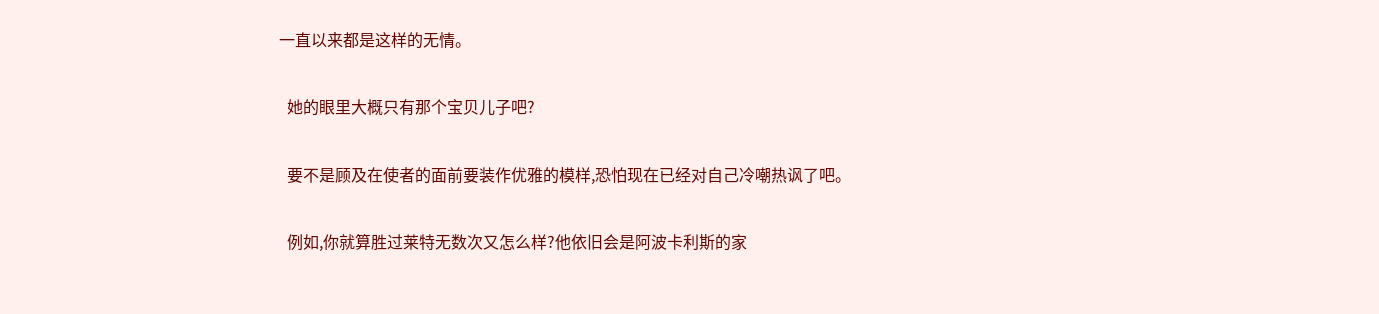一直以来都是这样的无情。

  她的眼里大概只有那个宝贝儿子吧?

  要不是顾及在使者的面前要装作优雅的模样,恐怕现在已经对自己冷嘲热讽了吧。

  例如,你就算胜过莱特无数次又怎么样?他依旧会是阿波卡利斯的家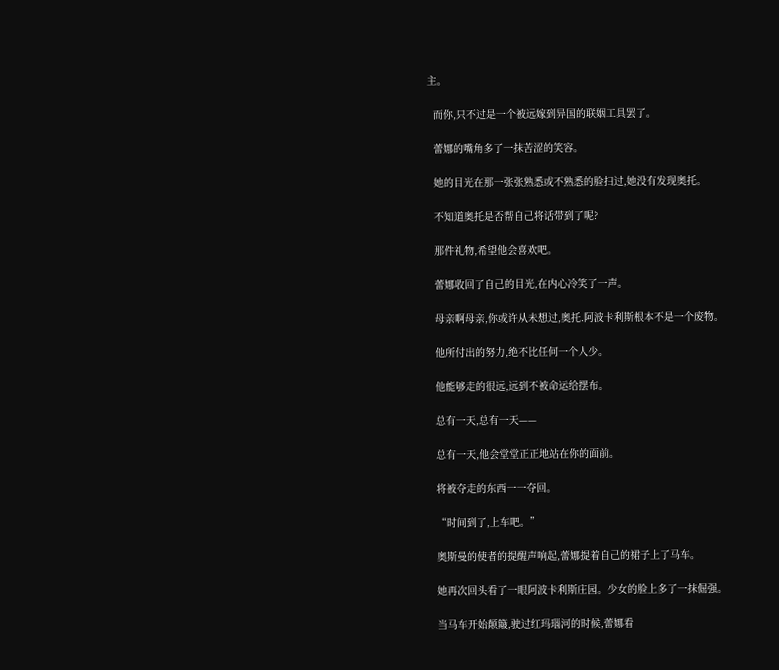主。

  而你,只不过是一个被远嫁到异国的联姻工具罢了。

  蕾娜的嘴角多了一抹苦涩的笑容。

  她的目光在那一张张熟悉或不熟悉的脸扫过,她没有发现奥托。

  不知道奥托是否帮自己将话带到了呢?

  那件礼物,希望他会喜欢吧。

  蕾娜收回了自己的目光,在内心冷笑了一声。

  母亲啊母亲,你或许从未想过,奥托.阿波卡利斯根本不是一个废物。

  他所付出的努力,绝不比任何一个人少。

  他能够走的很远,远到不被命运给摆布。

  总有一天,总有一天——

  总有一天,他会堂堂正正地站在你的面前。

  将被夺走的东西一一夺回。

  “时间到了,上车吧。”

  奥斯曼的使者的提醒声响起,蕾娜提着自己的裙子上了马车。

  她再次回头看了一眼阿波卡利斯庄园。少女的脸上多了一抹倔强。

  当马车开始颠簸,驶过红玛瑙河的时候,蕾娜看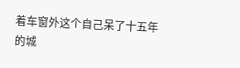着车窗外这个自己呆了十五年的城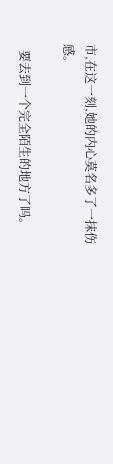市,在这一刻,她的内心莫名多了一抹伤感。

  要去到一个完全陌生的地方了吗。